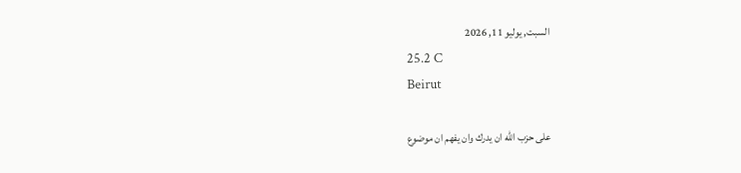السبت, يوليو 11, 2026
25.2 C
Beirut

على حزب الله ان يدرك وان يفهم ان موضوع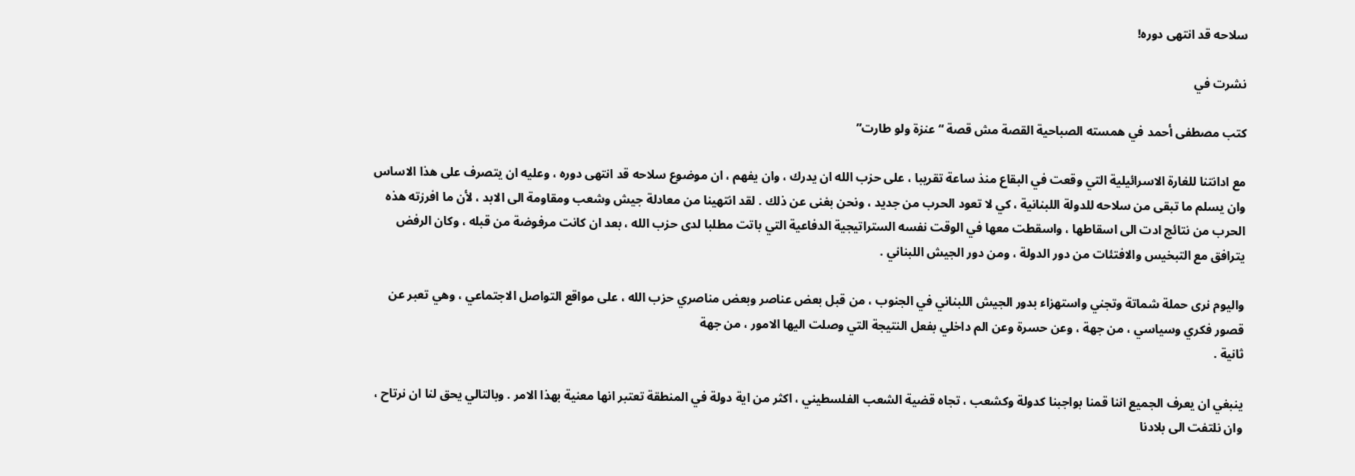سلاحه قد انتهى دوره!

نشرت في

كتب مصطفى أحمد في همسته الصباحية القصة مش قصة “عنزة ولو طارت”

مع ادانتنا للغارة الاسرائيلية التي وقعت في البقاع منذ ساعة تقريبا ، على حزب الله ان يدرك ، وان يفهم ، ان موضوع سلاحه قد انتهى دوره ، وعليه ان يتصرف على هذا الاساس وان يسلم ما تبقى من سلاحه للدولة اللبنانية ، كي لا تعود الحرب من جديد ، ونحن بغنى عن ذلك . لقد انتهينا من معادلة جيش وشعب ومقاومة الى الابد ، لأن ما افرزته هذه الحرب من نتائج ادت الى اسقاطها ، واسقطت معها في الوقت نفسه الستراتيجية الدفاعية التي باتت مطلبا لدى حزب الله ، بعد ان كانت مرفوضة من قبله ، وكان الرفض يترافق مع التبخيس والافتئات من دور الدولة ، ومن دور الجيش اللبناني .

واليوم نرى حملة شماتة وتجني واستهزاء بدور الجيش اللبناني في الجنوب ، من قبل بعض عناصر وبعض مناصري حزب الله ، على مواقع التواصل الاجتماعي ، وهي تعبر عن قصور فكري وسياسي ، من جهة ، وعن حسرة وعن الم داخلي بفعل النتيجة التي وصلت اليها الامور ، من جهة
ثانية .

ينبغي ان يعرف الجميع اننا قمنا بواجبنا كدولة وكشعب ، تجاه قضية الشعب الفلسطيني ، اكثر من اية دولة في المنطقة تعتبر انها معنية بهذا الامر . وبالتالي يحق لنا ان نرتاح ، وان نلتفت الى بلادنا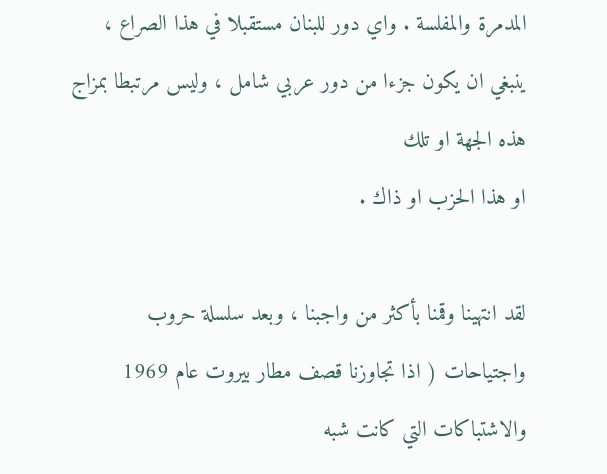المدمرة والمفلسة . واي دور للبنان مستقبلا في هذا الصراع ، ينبغي ان يكون جزءا من دور عربي شامل ، وليس مرتبطا بمزاج هذه الجهة او تلك
او هذا الحزب او ذاك .

لقد انتهينا وقمنا بأكثر من واجبنا ، وبعد سلسلة حروب واجتياحات ( اذا تجاوزنا قصف مطار بيروت عام 1969 والاشتباكات التي كانت شبه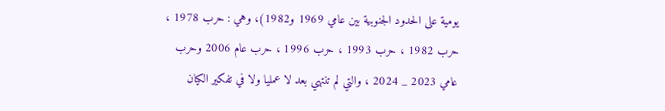يومية على الحدود الجنوبية بين عامي 1969 و1982)، وهي : حرب 1978 ، حرب 1982 ، حرب 1993 ، حرب 1996 ، حرب عام 2006 وحرب عامي 2023 _ 2024 ، والتي لم تنتهي بعد لا عمليا ولا في تفكير الكيان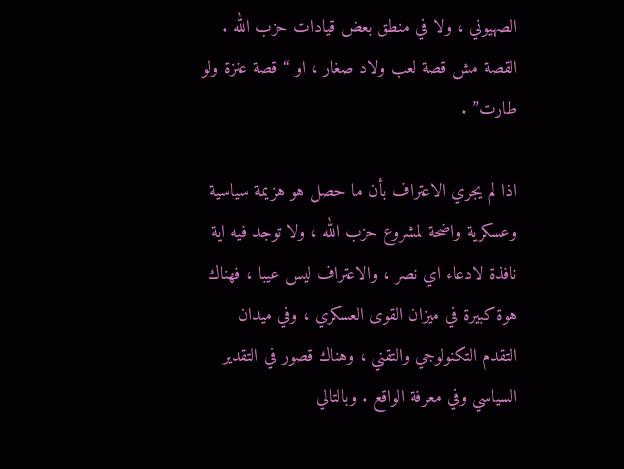الصهيوني ، ولا في منطق بعض قيادات حزب الله . القصة مش قصة لعب ولاد صغار ، او “قصة عنزة ولو طارت” .

اذا لم يجري الاعتراف بأن ما حصل هو هزيمة سياسية وعسكرية واضحة لمشروع حزب الله ، ولا توجد فيه اية نافذة لادعاء اي نصر ، والاعتراف ليس عيبا ، فهناك هوة كبيرة في ميزان القوى العسكري ، وفي ميدان التقدم التكنولوجي والتقني ، وهناك قصور في التقدير السياسي وفي معرفة الواقع . وبالتالي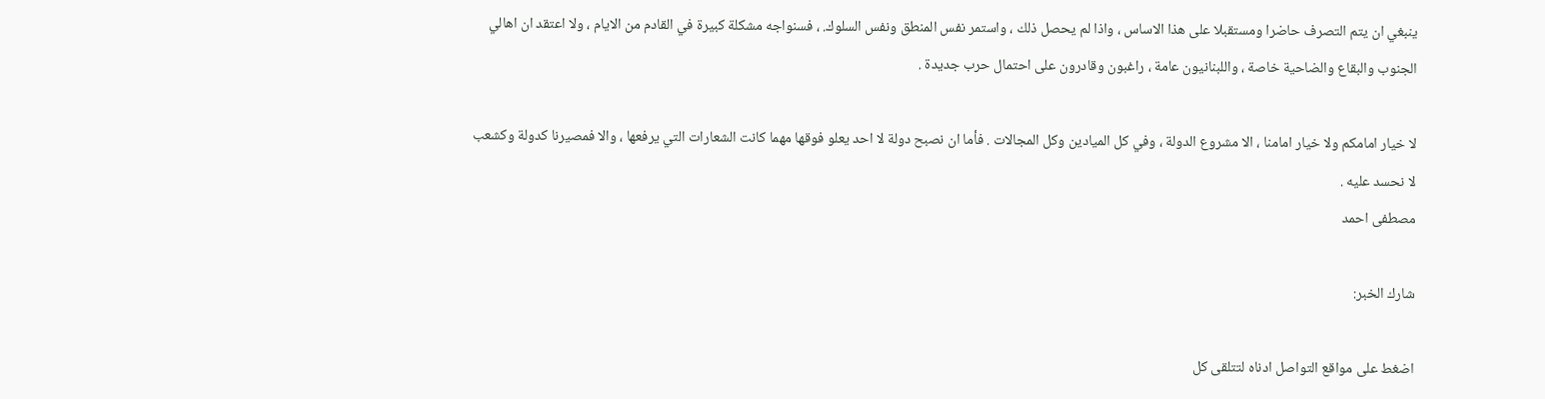ينبغي ان يتم التصرف حاضرا ومستقبلا على هذا الاساس ، واذا لم يحصل ذلك ، واستمر نفس المنطق ونفس السلوك. ، فسنواجه مشكلة كبيرة في القادم من الايام ، ولا اعتقد ان اهالي الجنوب والبقاع والضاحية خاصة ، واللبنانيون عامة ، راغبون وقادرون على احتمال حرب جديدة .

لا خيار امامكم ولا خيار امامنا ، الا مشروع الدولة ، وفي كل الميادين وكل المجالات . فأما ان نصبح دولة لا احد يعلو فوقها مهما كانت الشعارات التي يرفعها ، والا فمصيرنا كدولة وكشعب لا نحسد عليه .
مصطفى احمد

شارك الخبر:

اضغط على مواقع التواصل ادناه لتتلقى كل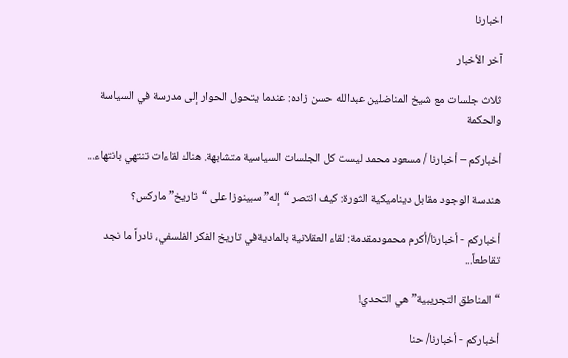اخبارنا

آخر الأخبار

ثلاث جلسات مع شيخ المناضلين عبدالله حسن زاده: عندما يتحول الحوار إلى مدرسة في السياسة والحكمة

أخباركم – أخبارنا / مسعود محمد ليست كل الجلسات السياسية متشابهة. هناك لقاءات تنتهي بانتهاء...

هندسة الوجود مقابل ديناميكية الثورة: كيف انتصر “إله” سبينوزا على “تاريخ” ماركس؟

أخباركم - أخبارنا/أكرم محمودمقدمة: لقاء العقلانية بالماديةفي تاريخ الفكر الفلسفي، نادراً ما نجد تقاطعاً...

“المناطق التجريبية” هي التحدي!

أخباركم - أخبارنا/ حنا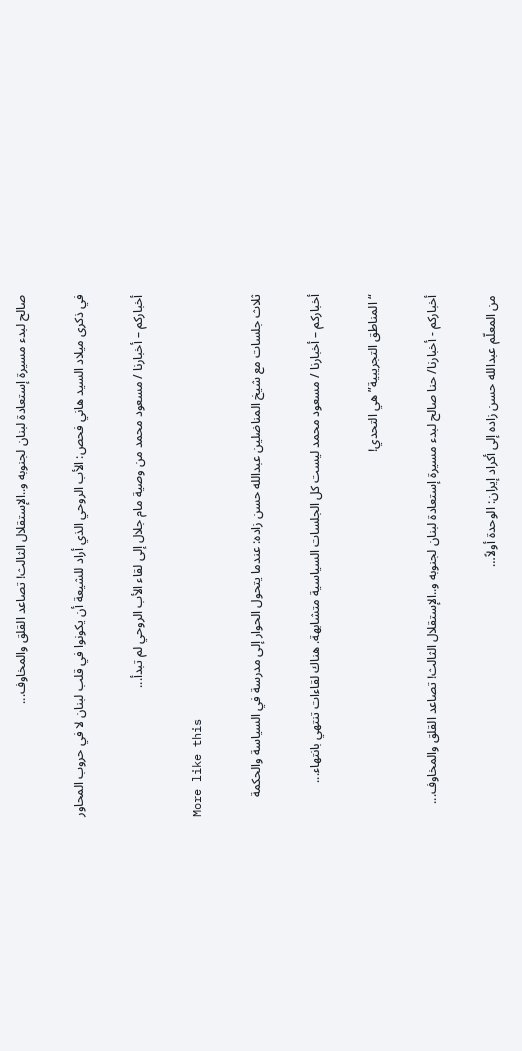صالح لبدء مسيرة إستعادة لبنان لجنوبه و..الإستقلال الثالث! تصاعد القلق والمخاوف...

في ذكرى ميلاد السيد هاني فحص: الأب الروحي الذي أراد للشيعة أن يكونوا في قلب لبنان لا في حروب المحاور

أخباركم – أخبارنا / مسعود محمد من وصية مام جلال إلى لقاء الأب الروحي لم تبدأ...

More like this

ثلاث جلسات مع شيخ المناضلين عبدالله حسن زاده: عندما يتحول الحوار إلى مدرسة في السياسة والحكمة

أخباركم – أخبارنا / مسعود محمد ليست كل الجلسات السياسية متشابهة. هناك لقاءات تنتهي بانتهاء...

“المناطق التجريبية” هي التحدي!

أخباركم - أخبارنا/ حنا صالح لبدء مسيرة إستعادة لبنان لجنوبه و..الإستقلال الثالث! تصاعد القلق والمخاوف...

من المعلّم عبدالله حسن زاده إلى أكراد إيران: الوحدة أولاً…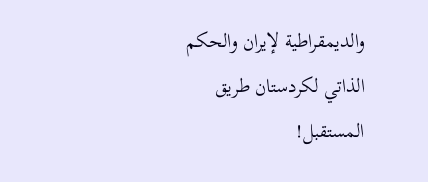والديمقراطية لإيران والحكم الذاتي لكردستان طريق المستقبل!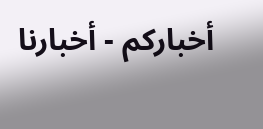أخباركم - أخبارنا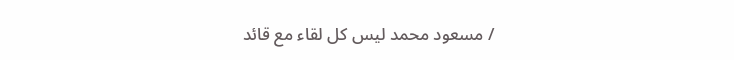/ مسعود محمد ليس كل لقاء مع قائد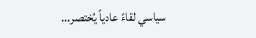سياسي لقاءً عادياً يُختصر...